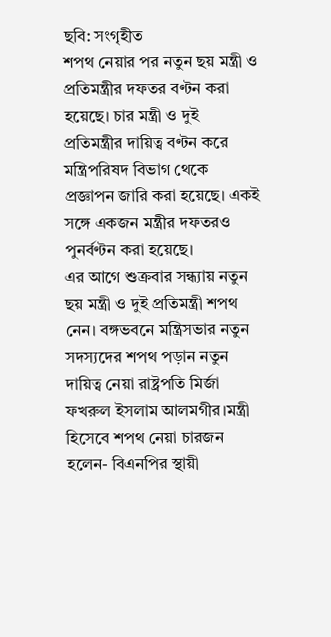ছবি: সংগৃহীত
শপথ নেয়ার পর নতুন ছয় মন্ত্রী ও প্রতিমন্ত্রীর দফতর বণ্টন করা হয়েছে। চার মন্ত্রী ও দুই প্রতিমন্ত্রীর দায়িত্ব বণ্টন করে মন্ত্রিপরিষদ বিভাগ থেকে প্রজ্ঞাপন জারি করা হয়েছে। একই সঙ্গে একজন মন্ত্রীর দফতরও পুনর্বণ্টন করা হয়েছে।
এর আগে শুক্রবার সন্ধ্যায় নতুন ছয় মন্ত্রী ও দুই প্রতিমন্ত্রী শপথ নেন। বঙ্গভবনে মন্ত্রিসভার নতুন সদস্যদের শপথ পড়ান নতুন দায়িত্ব নেয়া রাষ্ট্রপতি মির্জা ফখরুল ইসলাম আলমগীর।মন্ত্রী হিসেবে শপথ নেয়া চারজন হলেন- বিএনপির স্থায়ী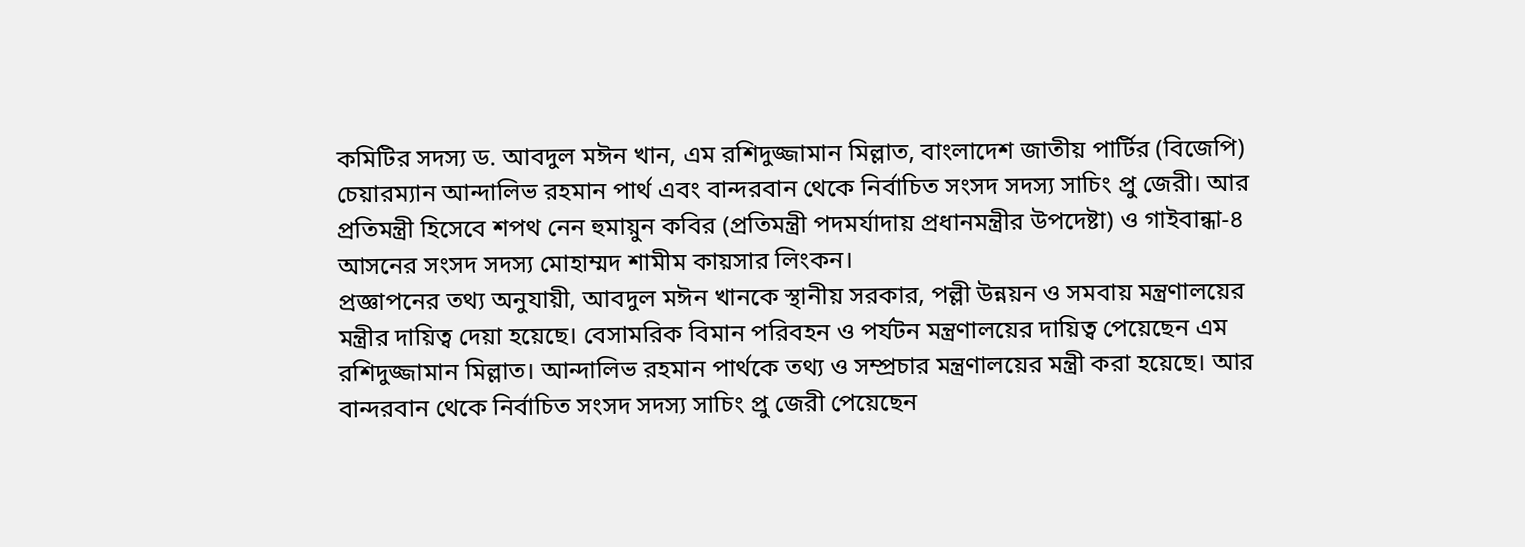কমিটির সদস্য ড. আবদুল মঈন খান, এম রশিদুজ্জামান মিল্লাত, বাংলাদেশ জাতীয় পার্টির (বিজেপি) চেয়ারম্যান আন্দালিভ রহমান পার্থ এবং বান্দরবান থেকে নির্বাচিত সংসদ সদস্য সাচিং প্রু জেরী। আর প্রতিমন্ত্রী হিসেবে শপথ নেন হুমায়ুন কবির (প্রতিমন্ত্রী পদমর্যাদায় প্রধানমন্ত্রীর উপদেষ্টা) ও গাইবান্ধা-৪ আসনের সংসদ সদস্য মোহাম্মদ শামীম কায়সার লিংকন।
প্রজ্ঞাপনের তথ্য অনুযায়ী, আবদুল মঈন খানকে স্থানীয় সরকার, পল্লী উন্নয়ন ও সমবায় মন্ত্রণালয়ের মন্ত্রীর দায়িত্ব দেয়া হয়েছে। বেসামরিক বিমান পরিবহন ও পর্যটন মন্ত্রণালয়ের দায়িত্ব পেয়েছেন এম রশিদুজ্জামান মিল্লাত। আন্দালিভ রহমান পার্থকে তথ্য ও সম্প্রচার মন্ত্রণালয়ের মন্ত্রী করা হয়েছে। আর বান্দরবান থেকে নির্বাচিত সংসদ সদস্য সাচিং প্রু জেরী পেয়েছেন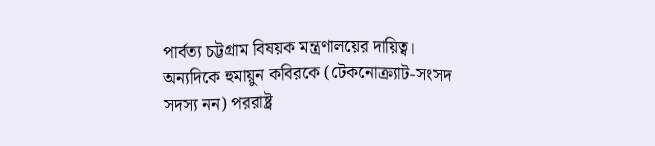পার্বত্য চট্টগ্রাম বিষয়ক মন্ত্রণালয়ের দায়িত্ব।
অন্যদিকে হুমায়ুন কবিরকে (টেকনোক্র্যাট-সংসদ সদস্য নন) পররাষ্ট্র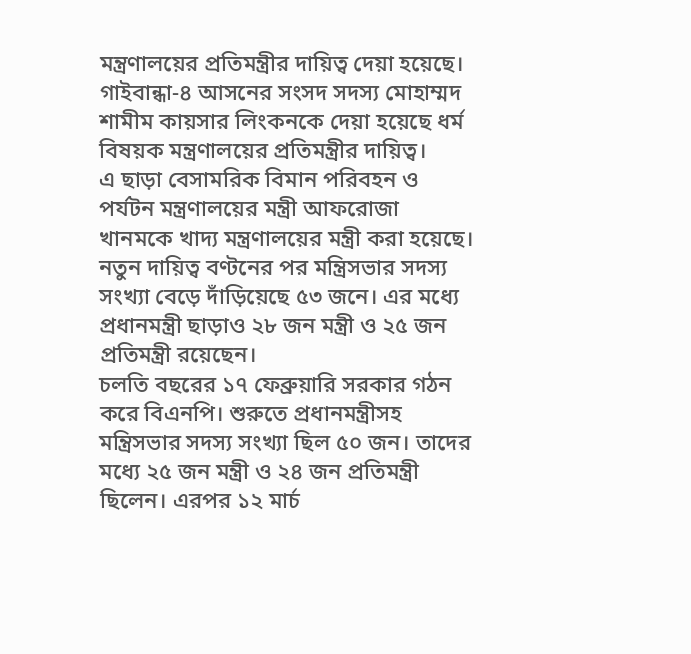মন্ত্রণালয়ের প্রতিমন্ত্রীর দায়িত্ব দেয়া হয়েছে। গাইবান্ধা-৪ আসনের সংসদ সদস্য মোহাম্মদ শামীম কায়সার লিংকনকে দেয়া হয়েছে ধর্ম বিষয়ক মন্ত্রণালয়ের প্রতিমন্ত্রীর দায়িত্ব।
এ ছাড়া বেসামরিক বিমান পরিবহন ও পর্যটন মন্ত্রণালয়ের মন্ত্রী আফরোজা খানমকে খাদ্য মন্ত্রণালয়ের মন্ত্রী করা হয়েছে। নতুন দায়িত্ব বণ্টনের পর মন্ত্রিসভার সদস্য সংখ্যা বেড়ে দাঁড়িয়েছে ৫৩ জনে। এর মধ্যে প্রধানমন্ত্রী ছাড়াও ২৮ জন মন্ত্রী ও ২৫ জন প্রতিমন্ত্রী রয়েছেন।
চলতি বছরের ১৭ ফেব্রুয়ারি সরকার গঠন করে বিএনপি। শুরুতে প্রধানমন্ত্রীসহ মন্ত্রিসভার সদস্য সংখ্যা ছিল ৫০ জন। তাদের মধ্যে ২৫ জন মন্ত্রী ও ২৪ জন প্রতিমন্ত্রী ছিলেন। এরপর ১২ মার্চ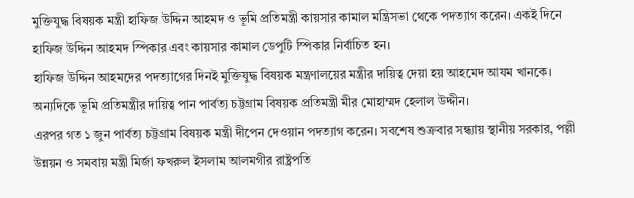মুক্তিযুদ্ধ বিষয়ক মন্ত্রী হাফিজ উদ্দিন আহমদ ও ভূমি প্রতিমন্ত্রী কায়সার কামাল মন্ত্রিসভা থেকে পদত্যাগ করেন। একই দিনে হাফিজ উদ্দিন আহমদ স্পিকার এবং কায়সার কামাল ডেপুটি স্পিকার নির্বাচিত হন।
হাফিজ উদ্দিন আহমদের পদত্যাগের দিনই মুক্তিযুদ্ধ বিষয়ক মন্ত্রণালয়ের মন্ত্রীর দায়িত্ব দেয়া হয় আহমেদ আযম খানকে। অন্যদিকে ভূমি প্রতিমন্ত্রীর দায়িত্ব পান পার্বত্য চট্টগ্রাম বিষয়ক প্রতিমন্ত্রী মীর মোহাম্মদ হেলাল উদ্দীন।
এরপর গত ১ জুন পার্বত্য চট্টগ্রাম বিষয়ক মন্ত্রী দীপেন দেওয়ান পদত্যাগ করেন। সবশেষ শুক্রবার সন্ধ্যায় স্থানীয় সরকার, পল্লী উন্নয়ন ও সমবায় মন্ত্রী মির্জা ফখরুল ইসলাম আলমগীর রাষ্ট্রপতি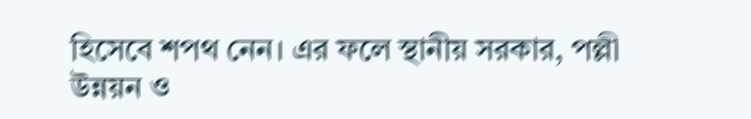হিসেবে শপথ নেন। এর ফলে স্থানীয় সরকার, পল্লী উন্নয়ন ও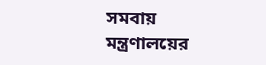সমবায় মন্ত্রণালয়ের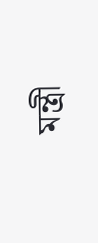মন্ত্রী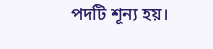পদটি শূন্য হয়।